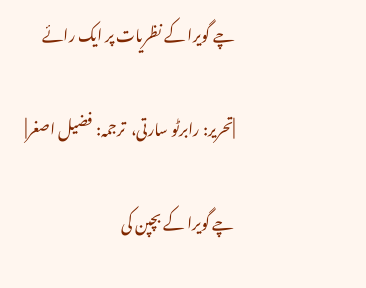چے گویرا کے نظریات پر ایک رائے

|تحریر: رابرٹو سارتی،  ترجمہ: فضیل اصغر|

چے گویرا کے بچپن کی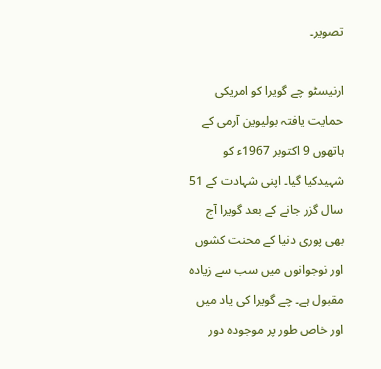تصویر۔

ارنیسٹو چے گویرا کو امریکی حمایت یافتہ بولیوین آرمی کے ہاتھوں 9 اکتوبر 1967ء کو شہیدکیا گیا۔ اپنی شہادت کے 51 سال گزر جانے کے بعد گویرا آج بھی پوری دنیا کے محنت کشوں اور نوجوانوں میں سب سے زیادہ مقبول ہے۔ چے گویرا کی یاد میں اور خاص طور پر موجودہ دور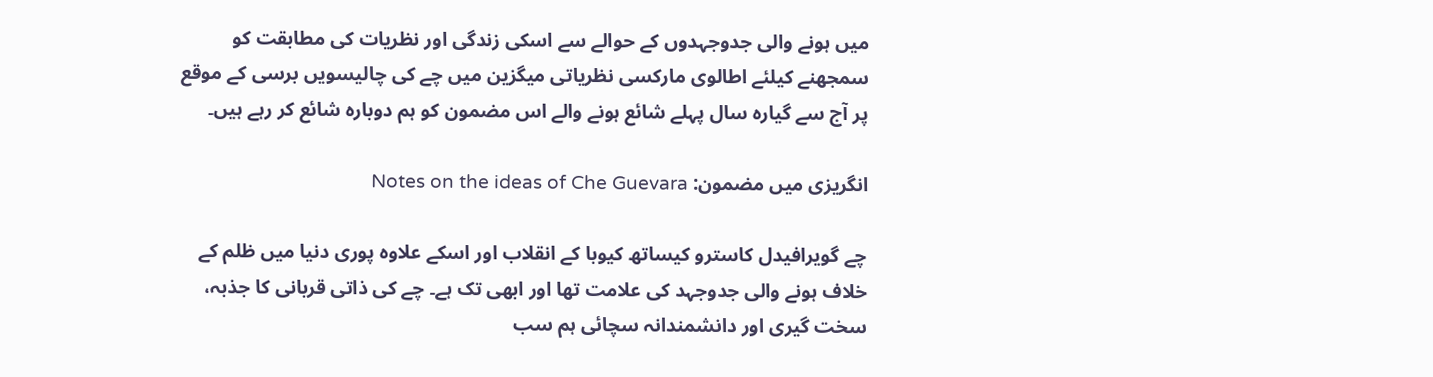میں ہونے والی جدوجہدوں کے حوالے سے اسکی زندگی اور نظریات کی مطابقت کو سمجھنے کیلئے اطالوی مارکسی نظریاتی میگزین میں چے کی چالیسویں برسی کے موقع پر آج سے گیارہ سال پہلے شائع ہونے والے اس مضمون کو ہم دوبارہ شائع کر رہے ہیں۔

انگریزی میں مضمون: Notes on the ideas of Che Guevara

چے گویرافیدل کاسترو کیساتھ کیوبا کے انقلاب اور اسکے علاوہ پوری دنیا میں ظلم کے خلاف ہونے والی جدوجہد کی علامت تھا اور ابھی تک ہے۔ چے کی ذاتی قربانی کا جذبہ، سخت گیری اور دانشمندانہ سچائی ہم سب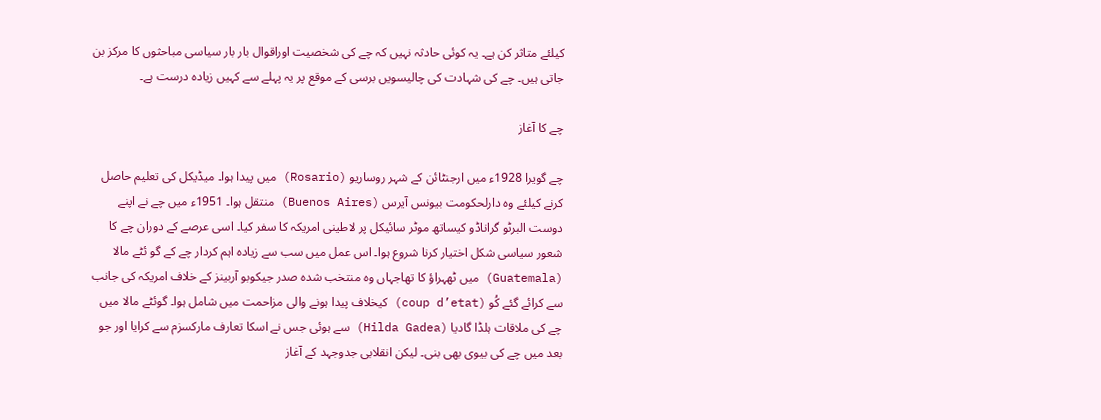کیلئے متاثر کن ہے۔ یہ کوئی حادثہ نہیں کہ چے کی شخصیت اوراقوال بار بار سیاسی مباحثوں کا مرکز بن جاتی ہیں۔ چے کی شہادت کی چالیسویں برسی کے موقع پر یہ پہلے سے کہیں زیادہ درست ہے۔

چے کا آغاز

چے گویرا 1928ء میں ارجنٹائن کے شہر روساریو (Rosario) میں پیدا ہوا۔ میڈیکل کی تعلیم حاصل کرنے کیلئے وہ دارلحکومت بیونس آیرس (Buenos Aires) منتقل ہوا۔ 1951ء میں چے نے اپنے دوست البرٹو گراناڈو کیساتھ موٹر سائیکل پر لاطینی امریکہ کا سفر کیا۔ اسی عرصے کے دوران چے کا شعور سیاسی شکل اختیار کرنا شروع ہوا۔ اس عمل میں سب سے زیادہ اہم کردار چے کے گو ئٹے مالا (Guatemala) میں ٹھہراؤ کا تھاجہاں وہ منتخب شدہ صدر جیکوبو آربینز کے خلاف امریکہ کی جانب سے کرائے گئے کُو (coup d’etat) کیخلاف پیدا ہونے والی مزاحمت میں شامل ہوا۔ گوئٹے مالا میں چے کی ملاقات ہلڈا گادیا (Hilda Gadea) سے ہوئی جس نے اسکا تعارف مارکسزم سے کرایا اور جو بعد میں چے کی بیوی بھی بنی۔ لیکن انقلابی جدوجہد کے آغاز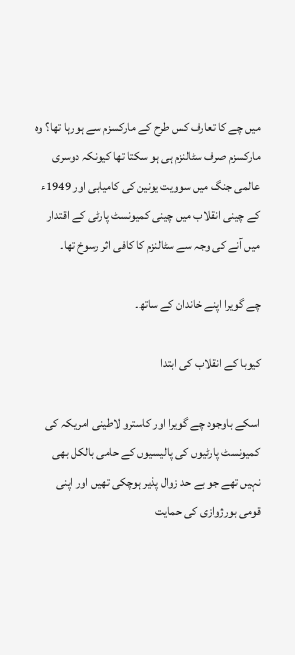میں چے کا تعارف کس طرح کے مارکسزم سے ہورہا تھا؟ وہ مارکسزم صرف سٹالنزم ہی ہو سکتا تھا کیونکہ دوسری عالمی جنگ میں سوویت یونین کی کامیابی اور 1949ء کے چینی انقلاب میں چینی کمیونسٹ پارٹی کے اقتدار میں آنے کی وجہ سے سٹالنزم کا کافی اثر رسوخ تھا۔

چے گویرا اپنے خاندان کے ساتھ۔

کیوبا کے انقلاب کی ابتدا

اسکے باوجود چے گویرا اور کاسترو لاطینی امریکہ کی کمیونسٹ پارٹیوں کی پالیسیوں کے حامی بالکل بھی نہیں تھے جو بے حد زوال پذیر ہوچکی تھیں اور اپنی قومی بورژوازی کی حمایت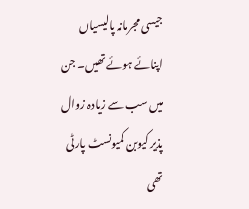جیسی مجرمانہ پالیسیاں اپنائے ہوئے تھیں۔ جن میں سب سے زیادہ زوال پذیر کیوبن کمیونسٹ پارٹی تھی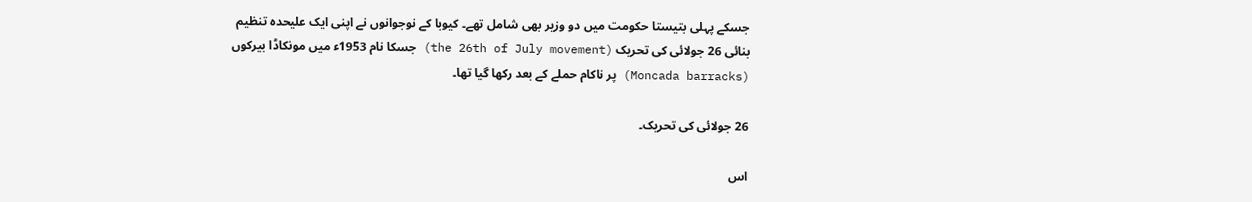جسکے پہلی بتیستا حکومت میں دو وزیر بھی شامل تھے۔ کیوبا کے نوجوانوں نے اپنی ایک علیحدہ تنظیم بنائی 26 جولائی کی تحریک (the 26th of July movement) جسکا نام 1953ء میں مونکاڈا بیرکوں (Moncada barracks) پر ناکام حملے کے بعد رکھا گیا تھا۔

26 جولائی کی تحریک۔

اس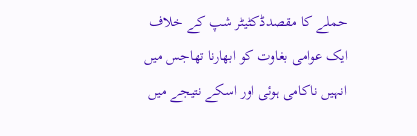حملے کا مقصدڈکٹیٹر شپ کے خلاف ایک عوامی بغاوت کو ابھارنا تھاجس میں انہیں ناکامی ہوئی اور اسکے نتیجے میں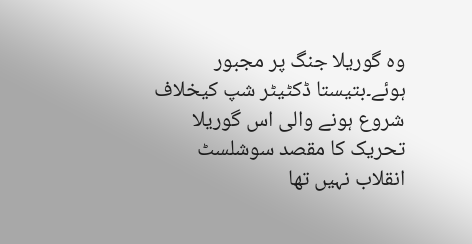وہ گوریلا جنگ پر مجبور ہوئے۔بتیستا ڈکٹیٹر شپ کیخلاف شروع ہونے والی اس گوریلا تحریک کا مقصد سوشلسٹ انقلاب نہیں تھا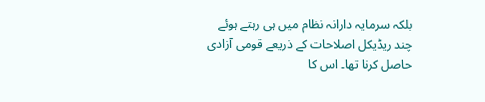بلکہ سرمایہ دارانہ نظام میں ہی رہتے ہوئے چند ریڈیکل اصلاحات کے ذریعے قومی آزادی حاصل کرنا تھا۔ اس کا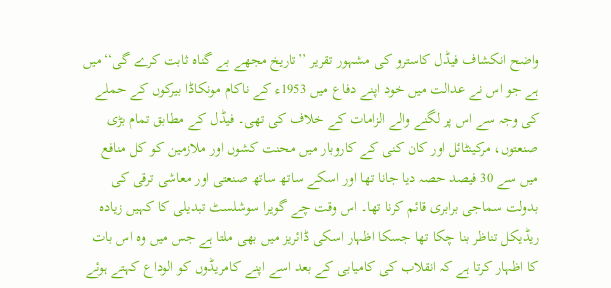واضح انکشاف فیڈل کاسترو کی مشہور تقریر ’’تاریخ مجھے بے گناہ ثابت کرے گی‘‘میں ہے جو اس نے عدالت میں خود اپنے دفاع میں 1953ء کے ناکام مونکاڈا بیرکوں کے حملے کی وجہ سے اس پر لگنے والے الزامات کے خلاف کی تھی۔ فیڈل کے مطابق تمام بڑی صنعتوں، مرکینٹائل اور کان کنی کے کاروبار میں محنت کشوں اور ملازمین کو کل منافع میں سے 30 فیصد حصہ دیا جانا تھا اور اسکے ساتھ ساتھ صنعتی اور معاشی ترقی کی بدولت سماجی برابری قائم کرنا تھا۔ اس وقت چے گویرا سوشلسٹ تبدیلی کا کہیں زیادہ ریڈیکل تناظر بنا چکا تھا جسکا اظہار اسکی ڈائریز میں بھی ملتا ہے جس میں وہ اس بات کا اظہار کرتا ہے کہ انقلاب کی کامیابی کے بعد اسے اپنے کامریڈوں کو الوداع کہتے ہوئے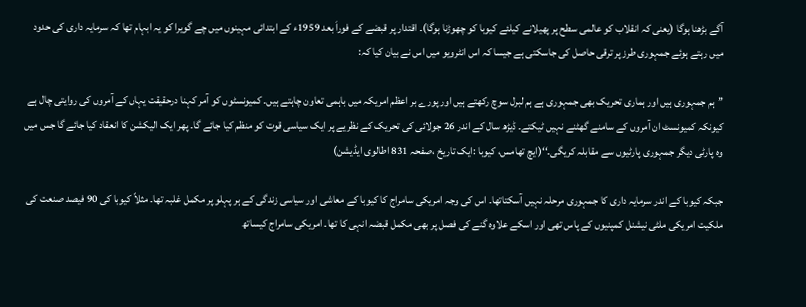آگے بڑھنا ہوگا (یعنی کہ انقلاب کو عالمی سطح پر پھیلانے کیلئے کیوبا کو چھوڑنا ہوگا)۔ اقتدار پر قبضے کے فوراَ بعد 1959ء کے ابتدائی مہینوں میں چے گویرا کو یہ ابہام تھا کہ سرمایہ داری کی حدود میں رہتے ہوئے جمہوری طرز پر ترقی حاصل کی جاسکتی ہے جیسا کہ اس انٹرویو میں اس نے بیان کیا کہ:

’’ہم جمہوری ہیں اور ہماری تحریک بھی جمہوری ہے ہم لبرل سوچ رکھتے ہیں اور پورے بر اعظم امریکہ میں باہمی تعاون چاہتے ہیں۔ کمیونسٹوں کو آمر کہنا درحقیقت یہاں کے آمروں کی روایتی چال ہے کیونکہ کمیونسٹ ان آمروں کے سامنے گھٹنے نہیں ٹیکتے۔ ڈیڑھ سال کے اندر 26 جولائی کی تحریک کے نظریے پر ایک سیاسی قوت کو منظم کیا جائے گا۔ پھر ایک الیکشن کا انعقاد کیا جائے گا جس میں وہ پارٹی دیگر جمہوری پارٹیوں سے مقابلہ کریگی۔‘‘(ایچ تھامس، کیوبا :ایک تاریخ ،صفحہ 831 اطالوی ایڈیشن)

جبکہ کیوبا کے اندر سرمایہ داری کا جمہوری مرحلہ نہیں آسکتاتھا۔ اس کی وجہ امریکی سامراج کا کیوبا کے معاشی اور سیاسی زندگی کے ہر پہلو پر مکمل غلبہ تھا۔ مثلاً کیوبا کی 90 فیصد صنعت کی ملکیت امریکی ملٹی نیشنل کمپنیوں کے پاس تھی اور اسکے علاوہ گنے کی فصل پر بھی مکمل قبضہ انہی کا تھا۔ امریکی سامراج کیساتھ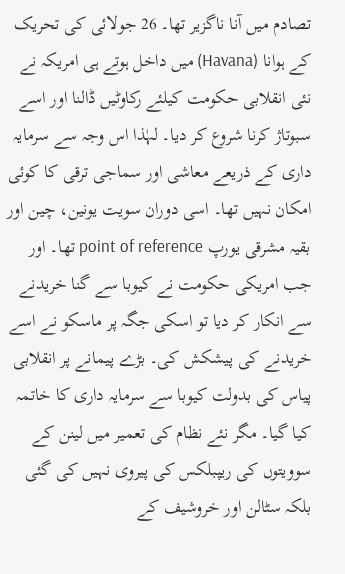تصادم میں آنا ناگزیر تھا۔ 26 جولائی کی تحریک کے ہوانا (Havana) میں داخل ہوتے ہی امریکہ نے نئی انقلابی حکومت کیلئے رکاوٹیں ڈالنا اور اسے سبوتاژ کرنا شروع کر دیا۔ لہٰذا اس وجہ سے سرمایہ داری کے ذریعے معاشی اور سماجی ترقی کا کوئی امکان نہیں تھا۔ اسی دوران سویت یونین، چین اور بقیہ مشرقی یورپ point of reference تھا۔ اور جب امریکی حکومت نے کیوبا سے گنا خریدنے سے انکار کر دیا تو اسکی جگہ پر ماسکو نے اسے خریدنے کی پیشکش کی۔ بڑے پیمانے پر انقلابی پیاس کی بدولت کیوبا سے سرمایہ داری کا خاتمہ کیا گیا۔ مگر نئے نظام کی تعمیر میں لینن کے سوویتوں کی ریپبلکس کی پیروی نہیں کی گئی بلکہ سٹالن اور خروشیف کے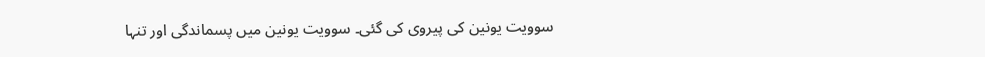سوویت یونین کی پیروی کی گئی۔ سوویت یونین میں پسماندگی اور تنہا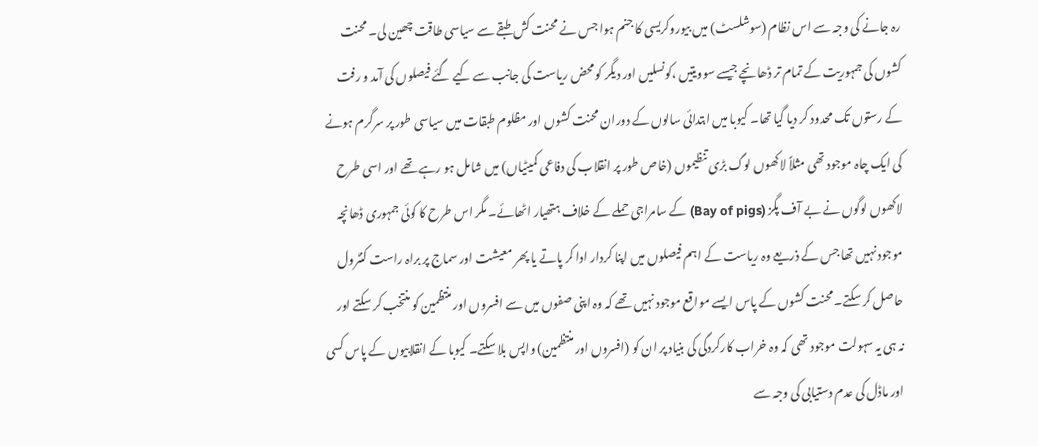رہ جانے کی وجہ سے اس نظام (سوشلسٹ) میں بیوروکریسی کا جنم ہوا جس نے محنت کش طبقے سے سیاسی طاقت چھین لی۔ محنت کشوں کی جمہوریت کے تمام تر ڈھانچے جیسے سوویتیں ،کونسلیں اور دیگر کو محض ریاست کی جانب سے کیے گئے فیصلوں کی آمد و رفت کے رستوں تک محدود کر دیا گیا تھا۔ کیوبا میں ابتدائی سالوں کے دوران محنت کشوں اور مظلوم طبقات میں سیاسی طور پر سرگرم ہونے کی ایک چاہ موجود تھی مثلاً لاکھوں لوگ بڑی تنظیموں (خاص طور پر انقلاب کی دفاعی کمیٹیاں) میں شامل ہو رہے تھے اور اسی طرح لاکھوں لوگوں نے بے آف پگز (Bay of pigs) کے سامراجی حملے کے خلاف ہتھیار اٹھائے۔ مگر اس طرح کا کوئی جمہوری ڈھانچہ موجود نہیں تھا جس کے ذریعے وہ ریاست کے اہم فیصلوں میں اپنا کردار ادا کر پاتے یا پھر معیشت اور سماج پر براہ راست کنٹرول حاصل کر سکتے۔ محنت کشوں کے پاس ایسے مواقع موجود نہیں تھے کہ وہ اپنی صفوں میں سے افسروں اور منتظمین کو منتخب کر سکتے اور نہ ہی یہ سہولت موجود تھی کہ وہ خراب کارکردگی کی بنیاد پر ان کو (افسروں اور منتظمین) واپس بلا سکتے۔ کیوبا کے انقلابیوں کے پاس کسی اور ماڈل کی عدم دستیابی کی وجہ سے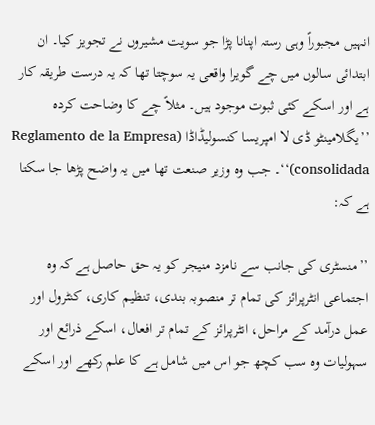انہیں مجبوراً وہی رستہ اپنانا پڑا جو سویت مشیروں نے تجویز کیا۔ ان ابتدائی سالوں میں چے گویرا واقعی یہ سوچتا تھا کہ یہ درست طریقہ کار ہے اور اسکے کئی ثبوت موجود ہیں۔ مثلاً چے کا وضاحت کردہ ’’یگلامینٹو ڈی لا امپریسا کنسولیڈاڈا (Reglamento de la Empresa consolidada)‘‘۔ جب وہ وزیر صنعت تھا میں یہ واضح پڑھا جا سکتا ہے کہ:

’’منسٹری کی جانب سے نامزد منیجر کو یہ حق حاصل ہے کہ وہ اجتماعی انٹرپرائز کی تمام تر منصوبہ بندی، تنظیم کاری، کنٹرول اور عمل درآمد کے مراحل، انٹرپرائز کے تمام تر افعال، اسکے ذرائع اور سہولیات وہ سب کچھ جو اس میں شامل ہے کا علم رکھے اور اسکے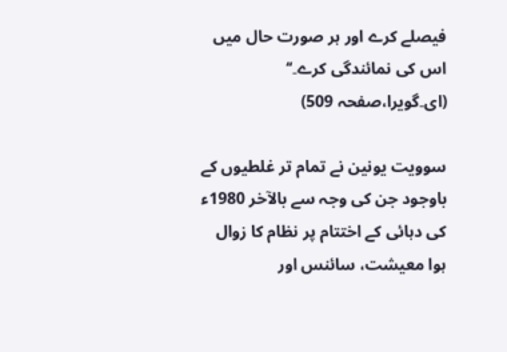فیصلے کرے اور ہر صورت حال میں اس کی نمائندگی کرے۔‘‘ (ای۔گویرا،صفحہ 509)

سوویت یونین نے تمام تر غلطیوں کے باوجود جن کی وجہ سے بالآخر 1980ء کی دہائی کے اختتام پر نظام کا زوال ہوا معیشت، سائنس اور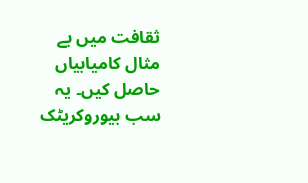ثقافت میں بے مثال کامیابیاں حاصل کیں۔ یہ سب بیوروکریٹک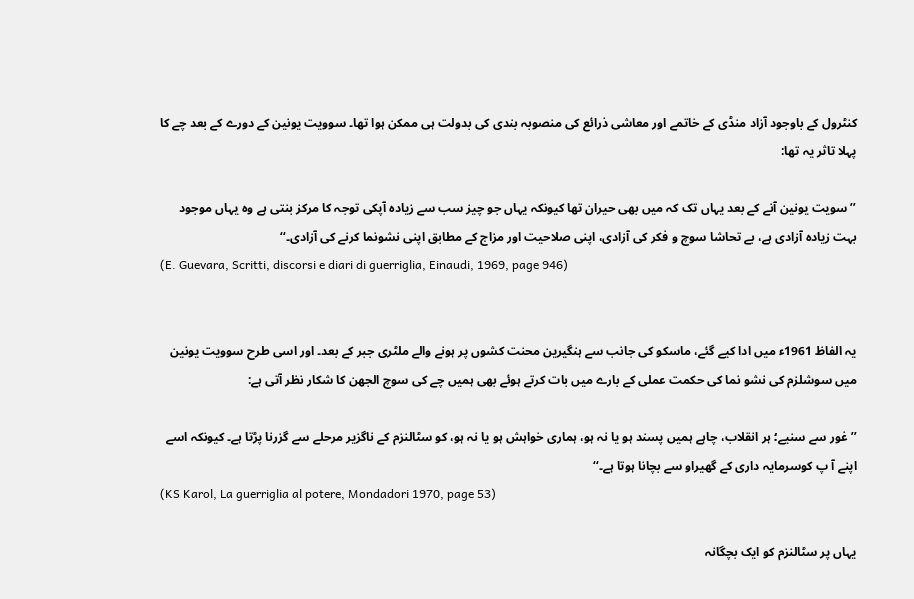کنٹرول کے باوجود آزاد منڈی کے خاتمے اور معاشی ذرائع کی منصوبہ بندی کی بدولت ہی ممکن ہوا تھا۔ سوویت یونین کے دورے کے بعد چے کا پہلا تاثر یہ تھا:

’’سویت یونین آنے کے بعد یہاں تک کہ میں بھی حیران تھا کیونکہ یہاں جو چیز سب سے زیادہ آپکی توجہ کا مرکز بنتی ہے وہ یہاں موجود بہت زیادہ آزادی ہے، بے تحاشا سوچ و فکر کی آزادی، اپنی صلاحیت اور مزاج کے مطابق اپنی نشونما کرنے کی آزادی۔‘‘
(E. Guevara, Scritti, discorsi e diari di guerriglia, Einaudi, 1969, page 946)


یہ الفاظ 1961ء میں ادا کیے گئے، ماسکو کی جانب سے ہنگیرین محنت کشوں پر ہونے والے ملٹری جبر کے بعد۔ اور اسی طرح سوویت یونین میں سوشلزم کی نشو نما کی حکمت عملی کے بارے میں بات کرتے ہوئے بھی ہمیں چے کی سوچ الجھن کا شکار نظر آتی ہے:

’’غور سے سنیے؛ ہر انقلاب، چاہے ہمیں پسند ہو یا نہ ہو، ہماری خواہش ہو یا نہ ہو، کو سٹالنزم کے ناگزیر مرحلے سے گزرنا پڑتا ہے۔ کیونکہ اسے اپنے آ پ کوسرمایہ داری کے گھیراو سے بچانا ہوتا ہے۔‘‘
(KS Karol, La guerriglia al potere, Mondadori 1970, page 53)

یہاں پر سٹالنزم کو ایک بچگانہ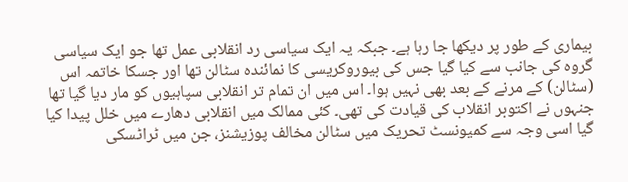بیماری کے طور پر دیکھا جا رہا ہے۔ جبکہ یہ ایک سیاسی رد انقلابی عمل تھا جو ایک سیاسی گروہ کی جانب سے کیا گیا جس کی بیوروکریسی کا نمائندہ سٹالن تھا اور جسکا خاتمہ اس (سٹالن) کے مرنے کے بعد بھی نہیں ہوا۔ اس میں ان تمام تر انقلابی سپاہیوں کو مار دیا گیا تھا جنہوں نے اکتوبر انقلاب کی قیادت کی تھی۔ کئی ممالک میں انقلابی دھارے میں خلل پیدا کیا گیا اسی وجہ سے کمیونسٹ تحریک میں سٹالن مخالف پوزیشنز، جن میں ٹراٹسکی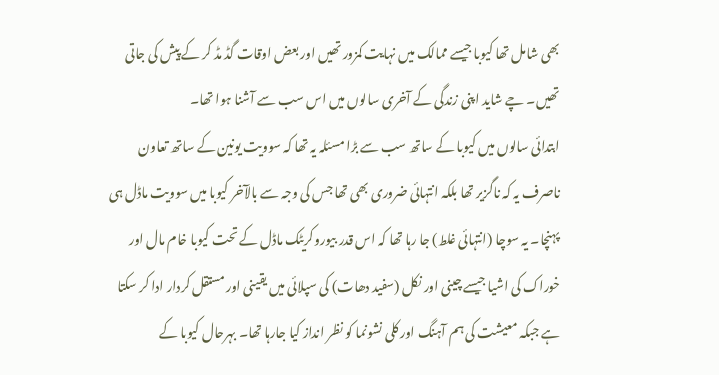بھی شامل تھا کیوبا جیسے ممالک میں نہایت کمزور تھیں اور بعض اوقات گڈ مڈ کر کے پیش کی جاتی تھیں۔ چے شاید اپنی زندگی کے آخری سالوں میں اس سب سے آشنا ہوا تھا۔
ابتدائی سالوں میں کیوبا کے ساتھ سب سے بڑا مسئلہ یہ تھا کہ سوویت یونین کے ساتھ تعاون ناصرف یہ کہ ناگزیر تھا بلکہ انتہائی ضروری بھی تھا جس کی وجہ سے بالآخر کیوبا میں سوویت ماڈل ہی پہنچا۔ یہ سوچا (انتہائی غلط) جا رہا تھا کہ اس قدر بیوروکریٹک ماڈل کے تحت کیوبا خام مال اور خوراک کی اشیا جیسے چینی اور نکل (سفید دھات) کی سپلائی میں یقینی اور مستقل کردار ادا کر سکتا ہے جبکہ معیشت کی ہم آہنگ اور کلی نشونما کو نظر انداز کیا جارہا تھا۔ بہرحال کیوبا کے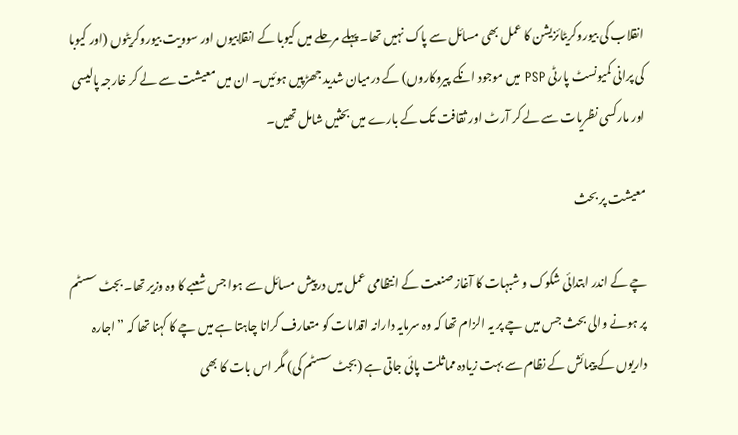انقلاب کی بیوروکریٹائزیشن کا عمل بھی مسائل سے پاک نہیں تھا۔ پہلے مرحلے میں کیوبا کے انقلابیوں اور سوویت بیوروکریٹوں (اور کیوبا کی پرانی کمیونسٹ پارٹی PSP میں موجود انکے پیروکاروں) کے درمیان شدید جھڑپیں ہوئیں۔ ان میں معیشت سے لے کر خارجہ پالیسی اور مارکسی نظریات سے لے کر آرٹ اور ثقافت تک کے بارے میں بحثیں شامل تھیں۔

معیشت پر بحث

چے کے اندر ابتدائی شکوک و شبہات کا آغاز صنعت کے انتظامی عمل میں درپیش مسائل سے ہوا جس شعبے کا وہ وزیر تھا۔ بجٹ سسٹم پر ہونے والی بحث جس میں چے پر یہ الزام تھا کہ وہ سرمایہ دارانہ اقدامات کو متعارف کرانا چاہتا ہے میں چے کا کہنا تھا کہ ’’اجارہ داریوں کے پیمائش کے نظام سے بہت زیادہ مماثلت پائی جاتی ہے (بجٹ سسٹم کی) مگر اس بات کا بھی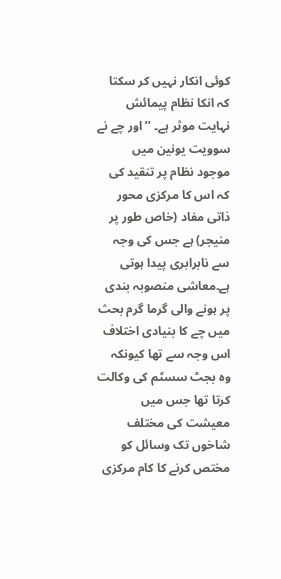کوئی انکار نہیں کر سکتا کہ انکا نظام پیمائش نہایت موثر ہے۔ ’’ اور چے نے سوویت یونین میں موجود نظام پر تنقید کی کہ اس کا مرکزی محور ذاتی مفاد (خاص طور پر منیجر) ہے جس کی وجہ سے نابرابری پیدا ہوتی ہے۔معاشی منصوبہ بندی پر ہونے والی گرما گرم بحث میں چے کا بنیادی اختلاف اس وجہ سے تھا کیونکہ وہ بجٹ سسٹم کی وکالت کرتا تھا جس میں معیشت کی مختلف شاخوں تک وسائل کو مختص کرنے کا کام مرکزی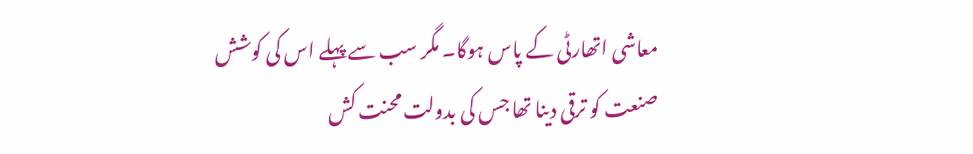معاشی اتھارٹی کے پاس ہوگا۔ مگر سب سے پہلے اس کی کوشش صنعت کو ترقی دینا تھا جس کی بدولت محنت کش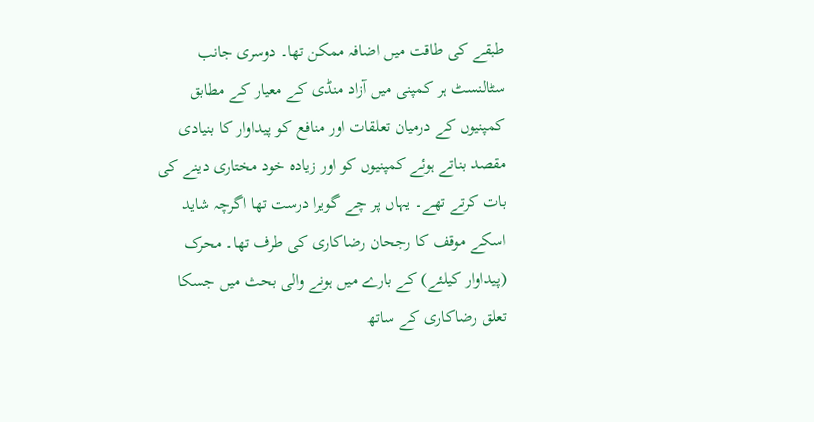طبقے کی طاقت میں اضافہ ممکن تھا۔ دوسری جانب سٹالنسٹ ہر کمپنی میں آزاد منڈی کے معیار کے مطابق کمپنیوں کے درمیان تعلقات اور منافع کو پیداوار کا بنیادی مقصد بناتے ہوئے کمپنیوں کو اور زیادہ خود مختاری دینے کی بات کرتے تھے۔ یہاں پر چے گویرا درست تھا اگرچہ شاید اسکے موقف کا رجحان رضاکاری کی طرف تھا۔ محرک (پیداوار کیلئے) کے بارے میں ہونے والی بحث میں جسکا تعلق رضاکاری کے ساتھ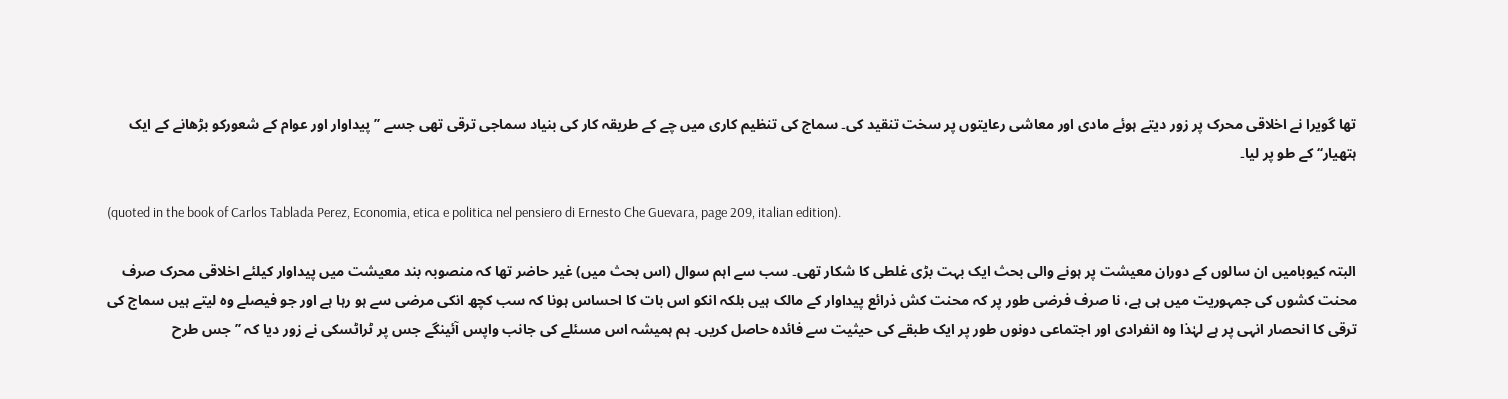تھا گویرا نے اخلاقی محرک پر زور دیتے ہوئے مادی اور معاشی رعایتوں پر سخت تنقید کی۔ سماج کی تنظیم کاری میں چے کے طریقہ کار کی بنیاد سماجی ترقی تھی جسے ’’پیداوار اور عوام کے شعورکو بڑھانے کے ایک ہتھیار‘‘ کے طو پر لیا۔

(quoted in the book of Carlos Tablada Perez, Economia, etica e politica nel pensiero di Ernesto Che Guevara, page 209, italian edition).

البتہ کیوبامیں ان سالوں کے دوران معیشت پر ہونے والی بحث ایک بہت بڑی غلطی کا شکار تھی۔ سب سے اہم سوال (اس بحث میں) غیر حاضر تھا کہ منصوبہ بند معیشت میں پیداوار کیلئے اخلاقی محرک صرف محنت کشوں کی جمہوریت میں ہی ہے، نا صرف فرضی طور پر کہ محنت کش ذرائع پیداوار کے مالک ہیں بلکہ انکو اس بات کا احساس ہونا کہ سب کچھ انکی مرضی سے ہو رہا ہے اور جو فیصلے وہ لیتے ہیں سماج کی ترقی کا انحصار انہی پر ہے لہٰذا وہ انفرادی اور اجتماعی دونوں طور پر ایک طبقے کی حیثیت سے فائدہ حاصل کریں۔ ہم ہمیشہ اس مسئلے کی جانب واپس آئینگے جس پر ٹراٹسکی نے زور دیا کہ ’’جس طرح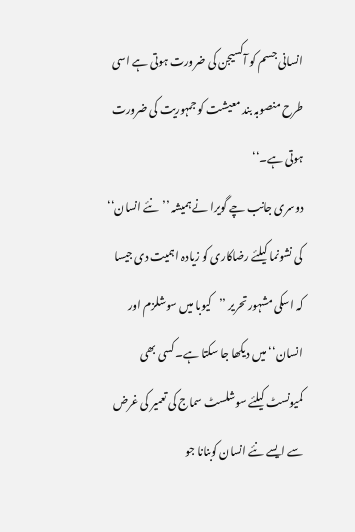انسانی جسم کو آکسیجن کی ضرورت ہوتی ہے اسی طرح منصوبہ بند معیشت کو جمہوریت کی ضرورت ہوتی ہے۔‘‘
دوسری جانب چے گویرا نے ہمیشہ ’’نئے انسان‘‘ کی نشونما کیلئے رضاکاری کو زیادہ اہمیت دی جیسا کہ اسکی مشہور تحریر ’’کیوبا میں سوشلزم اور انسان‘‘ میں دیکھا جا سکتا ہے۔ کسی بھی کمیونسٹ کیلئے سوشلسٹ سماج کی تعمیر کی غرض سے ایسے نئے انسان کوبنانا جو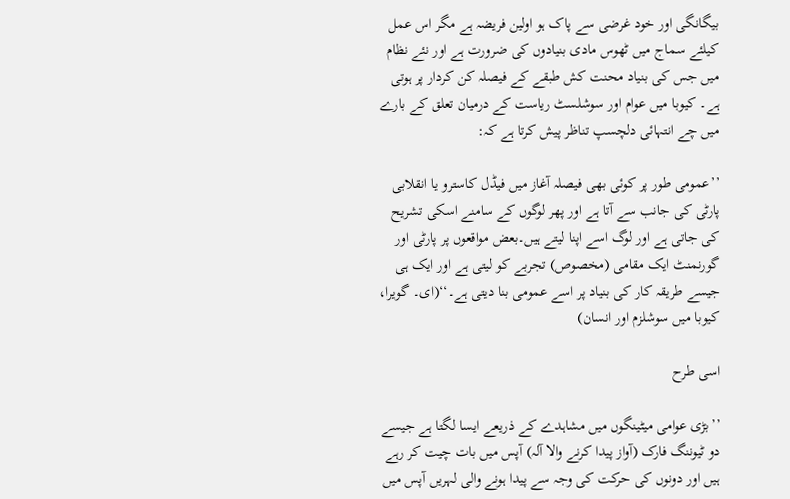بیگانگی اور خود غرضی سے پاک ہو اولین فریضہ ہے مگر اس عمل کیلئے سماج میں ٹھوس مادی بنیادوں کی ضرورت ہے اور نئے نظام میں جس کی بنیاد محنت کش طبقے کے فیصلہ کن کردار پر ہوتی ہے۔ کیوبا میں عوام اور سوشلسٹ ریاست کے درمیان تعلق کے بارے میں چے انتہائی دلچسپ تناظر پیش کرتا ہے کہ:

’’عمومی طور پر کوئی بھی فیصلہ آغاز میں فیڈل کاسترو یا انقلابی پارٹی کی جانب سے آتا ہے اور پھر لوگوں کے سامنے اسکی تشریح کی جاتی ہے اور لوگ اسے اپنا لیتے ہیں۔بعض مواقعوں پر پارٹی اور گورنمنٹ ایک مقامی (مخصوص) تجربے کو لیتی ہے اور ایک ہی جیسے طریقہ کار کی بنیاد پر اسے عمومی بنا دیتی ہے۔‘‘(ای۔ گویرا، کیوبا میں سوشلزم اور انسان)

اسی طرح

’’بڑی عوامی میٹینگوں میں مشاہدے کے ذریعے ایسا لگتا ہے جیسے دو ٹیوننگ فارک (آواز پیدا کرنے والا آلہ) آپس میں بات چیت کر رہے ہیں اور دونوں کی حرکت کی وجہ سے پیدا ہونے والی لہریں آپس میں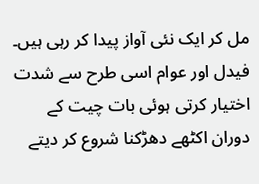مل کر ایک نئی آواز پیدا کر رہی ہیں۔ فیدل اور عوام اسی طرح سے شدت اختیار کرتی ہوئی بات چیت کے دوران اکٹھے دھڑکنا شروع کر دیتے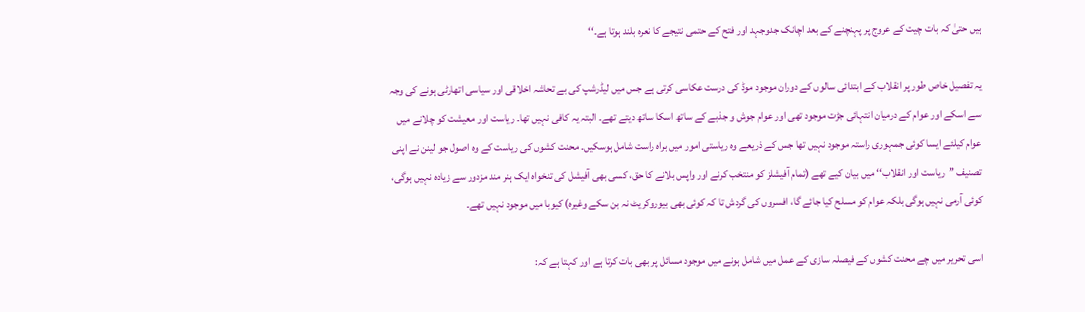ہیں حتیٰ کہ بات چیت کے عروج پر پہنچنے کے بعد اچانک جدوجہد اور فتح کے حتمی نتیجے کا نعرہ بلند ہوتا ہے۔‘‘

یہ تفصیل خاص طور پر انقلاب کے ابتدائی سالوں کے دوران موجود موڈ کی درست عکاسی کرتی ہے جس میں لیڈرشپ کی بے تحاشہ اخلاقی اور سیاسی اتھارٹی ہونے کی وجہ سے اسکے اور عوام کے درمیان انتہائی جڑت موجود تھی اور عوام جوش و جذبے کے ساتھ اسکا ساتھ دیتے تھے۔ البتہ یہ کافی نہیں تھا۔ ریاست اور معیشت کو چلانے میں عوام کیلئے ایسا کوئی جمہوری راستہ موجود نہیں تھا جس کے ذریعے وہ ریاستی امور میں براہ راست شامل ہوسکیں۔ محنت کشوں کی ریاست کے وہ اصول جو لینن نے اپنی تصنیف ’’ریاست اور انقلاب‘‘ میں بیان کیے تھے (تمام آفیشلز کو منتخب کرنے اور واپس بلانے کا حق، کسی بھی آفیشل کی تنخواہ ایک ہنر مند مزدور سے زیادہ نہیں ہوگی، کوئی آرمی نہیں ہوگی بلکہ عوام کو مسلح کیا جائے گا، افسروں کی گردش تا کہ کوئی بھی بیوروکریٹ نہ بن سکے وغیرہ) کیوبا میں موجود نہیں تھے۔

اسی تحریر میں چے محنت کشوں کے فیصلہ سازی کے عمل میں شامل ہونے میں موجود مسائل پر بھی بات کرتا ہے اور کہتا ہے کہ: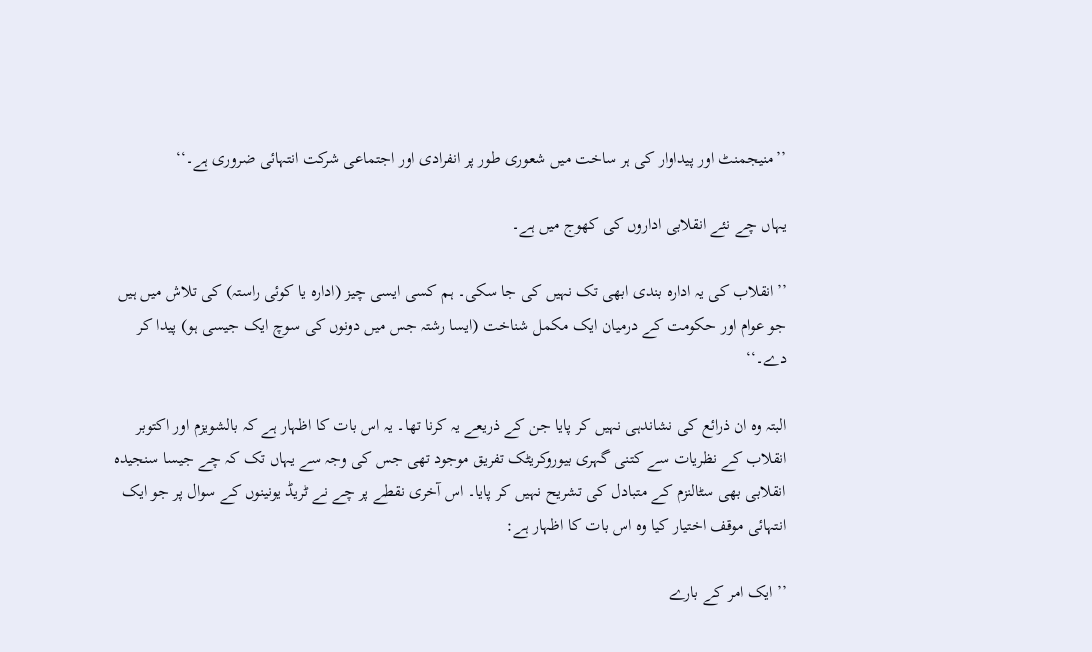’’منیجمنٹ اور پیداوار کی ہر ساخت میں شعوری طور پر انفرادی اور اجتماعی شرکت انتہائی ضروری ہے۔‘‘

یہاں چے نئے انقلابی اداروں کی کھوج میں ہے۔

’’انقلاب کی یہ ادارہ بندی ابھی تک نہیں کی جا سکی۔ ہم کسی ایسی چیز (ادارہ یا کوئی راستہ) کی تلاش میں ہیں جو عوام اور حکومت کے درمیان ایک مکمل شناخت (ایسا رشتہ جس میں دونوں کی سوچ ایک جیسی ہو) پیدا کر دے۔‘‘

البتہ وہ ان ذرائع کی نشاندہی نہیں کر پایا جن کے ذریعے یہ کرنا تھا۔ یہ اس بات کا اظہار ہے کہ بالشویزم اور اکتوبر انقلاب کے نظریات سے کتنی گہری بیوروکریٹک تفریق موجود تھی جس کی وجہ سے یہاں تک کہ چے جیسا سنجیدہ انقلابی بھی سٹالنزم کے متبادل کی تشریح نہیں کر پایا۔ اس آخری نقطے پر چے نے ٹریڈ یونینوں کے سوال پر جو ایک انتہائی موقف اختیار کیا وہ اس بات کا اظہار ہے:

’’ایک امر کے بارے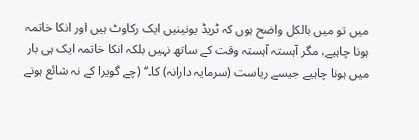میں تو میں بالکل واضح ہوں کہ ٹریڈ یونینیں ایک رکاوٹ ہیں اور انکا خاتمہ ہونا چاہیے، مگر آہستہ آہستہ وقت کے ساتھ نہیں بلکہ انکا خاتمہ ایک ہی بار میں ہونا چاہیے جیسے ریاست (سرمایہ دارانہ) کا۔‘‘ (چے گویرا کے نہ شائع ہونے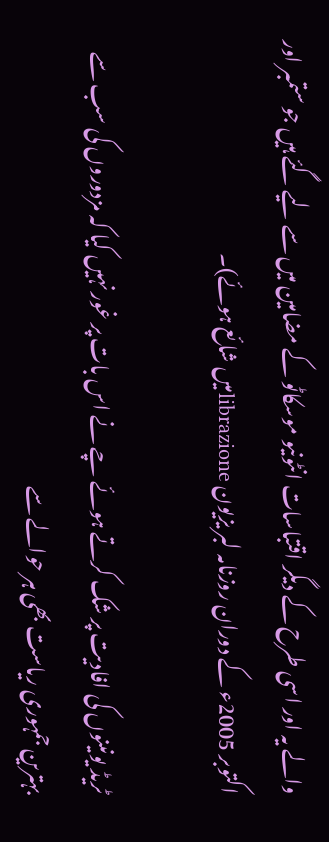والے یہ اور اسی طرح کے دیگر اقتباسات انٹونیو موسکاٹو کے مضامین میں سے لیے گئے ہیں جو ستمبر اور اکتوبر 2005ء کے دوران روزنامہ لبر یزیون librazioneمیں شائع ہوئے)۔

ٹریڈ یونینوں کی افادیت پر شک کرتے ہوئے چے نے اس بات پر غور نہیں کیا کہ مزدوروں کی سب سے بہترین جمہوری ریاست بھی ہر حوالے سے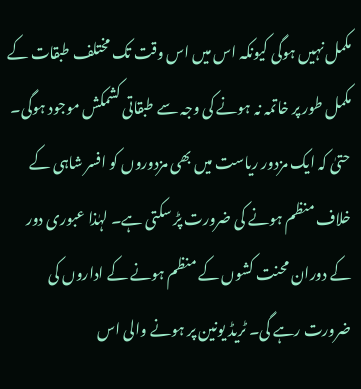مکمل نہیں ہوگی کیونکہ اس میں اس وقت تک مختلف طبقات کے مکمل طور پر خاتمہ نہ ہونے کی وجہ سے طبقاتی کشمکش موجود ہوگی۔ حتیٰ کہ ایک مزدور ریاست میں بھی مزدوروں کو افسر شاہی کے خلاف منظم ہونے کی ضرورت پڑ سکتی ہے۔ لہٰذا عبوری دور کے دوران محنت کشوں کے منظم ہونے کے اداروں کی ضرورت رہے گی۔ ٹریڈ یونین پر ہونے والی اس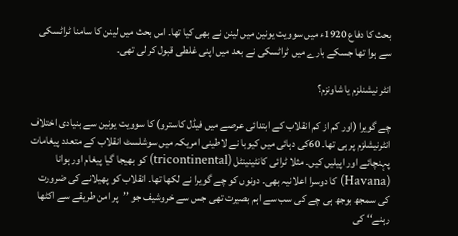بحث کا دفاع 1920ء میں سوویت یونین میں لینن نے بھی کیا تھا۔ اس بحث میں لینن کا سامنا ٹراٹسکی سے ہوا تھا جسکے بارے میں ٹراٹسکی نے بعد میں اپنی غلطی قبول کر لی تھی۔

انٹر نیشنلزم یا شاونزم؟

چے گویرا (اور کم از کم انقلاب کے ابتدائی عرصے میں فیڈل کاسترو) کا سوویت یونین سے بنیادی اختلاف انٹرنیشلزم پر ہی تھا۔ 60کی دہائی میں کیوبا نے لاطینی امریکہ میں سوشلسٹ انقلاب کے متعدد پیغامات پہنچائے اور اپیلیں کیں۔ مثلا ٹرائی کانٹینینٹل (tricontinental) کو بھیجا گیا پیغام اور ہوانا (Havana) کا دوسرا اعلانیہ بھی۔ دونوں کو چے گویرا نے لکھا تھا۔ انقلاب کو پھیلانے کی ضرورت کی سمجھ بوجھ ہی چے کی سب سے اہم بصیرت تھی جس سے خروشیف جو ’’پر امن طریقے سے اکٹھا رہنے‘‘ کی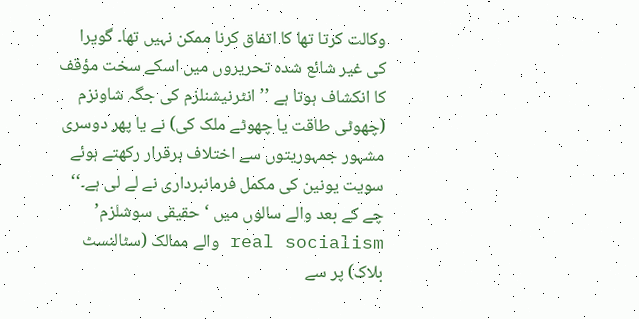وکالت کرتا تھا کا اتفاق کرنا ممکن نہیں تھا۔ گویرا کی غیر شائع شدہ تحریروں میں اسکے سخت مؤقف کا انکشاف ہوتا ہے ’’انٹرنیشنلزم کی جگہ شاونزم (چھوٹی طاقت یا چھوٹے ملک کی) نے یا پھر دوسری مشہور جمہوریتوں سے اختلاف برقرار رکھتے ہوئے سویت یونین کی مکمل فرمانبرداری نے لے لی ہے۔‘‘
چے کے بعد والے سالوں میں ‘حقیقی سوشلزم’ real socialism والے ممالک (سٹالنسٹ بلاک) پر سے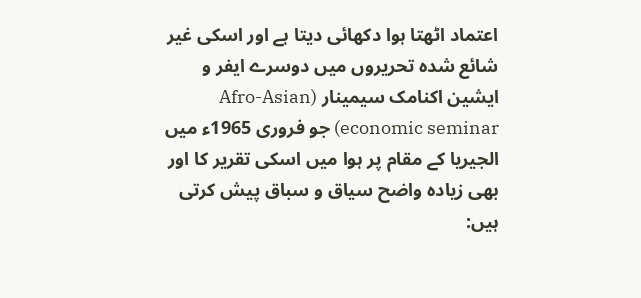اعتماد اٹھتا ہوا دکھائی دیتا ہے اور اسکی غیر شائع شدہ تحریروں میں دوسرے ایفر و ایشین اکنامک سیمینار (Afro-Asian economic seminar) جو فروری 1965ء میں الجیریا کے مقام پر ہوا میں اسکی تقریر کا اور بھی زیادہ واضح سیاق و سباق پیش کرتی ہیں: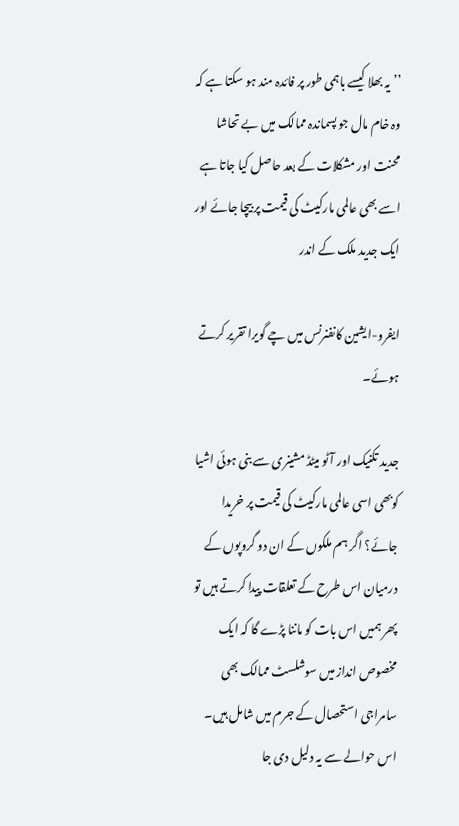’’یہ بھلا کیسے باہمی طور پر فائدہ مند ہو سکتا ہے کہ وہ خام مال جو پسماندہ ممالک میں بے تحاشا محنت اور مشکلات کے بعد حاصل کیا جاتا ہے اسے بھی عالمی مارکیٹ کی قیمت پر بیچا جائے اور ایک جدید ملک کے اندر

ایفرو-ایشین کانفنرنس میں چے گویرا تقریر کرتے ہوئے۔

جدید تکنیک اور آٹو میٹڈ مشینری سے بنی ہوئی اشیا کوبھی اسی عالمی مارکیٹ کی قیمت پر خریدا جائے؟ اگر ہم ملکوں کے ان دو گروپوں کے درمیان اس طرح کے تعلقات پیدا کرتے ہیں تو پھر ہمیں اس بات کو ماننا پڑے گا کہ ایک مخصوص انداز میں سوشلسٹ ممالک بھی سامراجی استحصال کے جرم میں شامل ہیں۔ اس حوالے سے یہ دلیل دی جا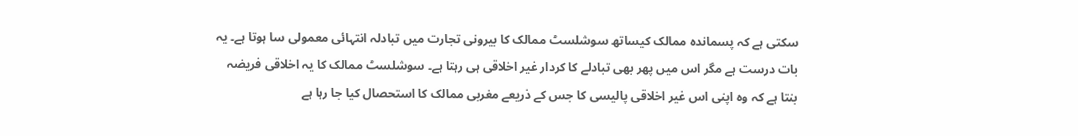سکتی ہے کہ پسماندہ ممالک کیساتھ سوشلسٹ ممالک کا بیرونی تجارت میں تبادلہ انتہائی معمولی سا ہوتا ہے۔ یہ بات درست ہے مگر اس میں پھر بھی تبادلے کا کردار غیر اخلاقی ہی رہتا ہے۔ سوشلسٹ ممالک کا یہ اخلاقی فریضہ بنتا ہے کہ وہ اپنی اس غیر اخلاقی پالیسی کا جس کے ذریعے مغربی ممالک کا استحصال کیا جا رہا ہے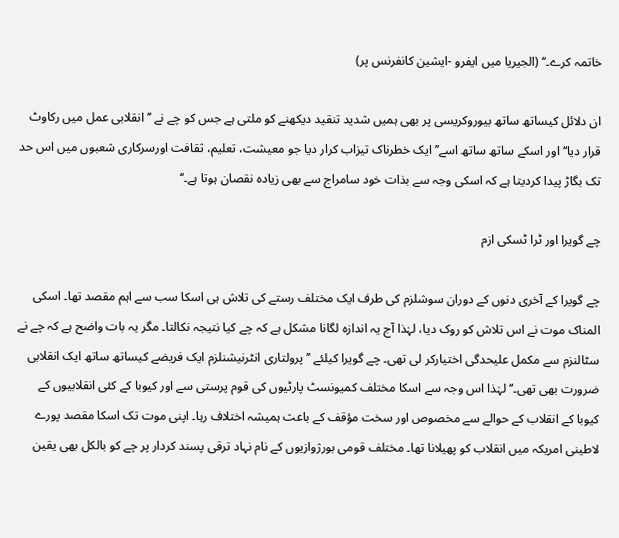خاتمہ کرے۔‘‘ (الجیریا میں ایفرو -ایشین کانفرنس پر)

ان دلائل کیساتھ ساتھ بیوروکریسی پر بھی ہمیں شدید تنقید دیکھنے کو ملتی ہے جس کو چے نے ’’انقلابی عمل میں رکاوٹ قرار دیا‘‘ اور اسکے ساتھ ساتھ اسے’’ایک خطرناک تیزاب کرار دیا جو معیشت، تعلیم، ثقافت اورسرکاری شعبوں میں اس حد تک بگاڑ پیدا کردیتا ہے کہ اسکی وجہ سے بذات خود سامراج سے بھی زیادہ نقصان ہوتا ہے۔‘‘

چے گویرا اور ٹرا ٹسکی ازم

چے گویرا کے آخری دنوں کے دوران سوشلزم کی طرف ایک مختلف رستے کی تلاش ہی اسکا سب سے اہم مقصد تھا۔ اسکی المناک موت نے اس تلاش کو روک دیا، لہٰذا آج یہ اندازہ لگانا مشکل ہے کہ چے کیا نتیجہ نکالتا۔ مگر یہ بات واضح ہے کہ چے نے سٹالنزم سے مکمل علیحدگی اختیارکر لی تھی۔ چے گویرا کیلئے ’’پرولتاری انٹرنیشنلزم ایک فریضے کیساتھ ساتھ ایک انقلابی ضرورت بھی تھی۔‘‘ لہٰذا اس وجہ سے اسکا مختلف کمیونسٹ پارٹیوں کی قوم پرستی سے اور کیوبا کے کئی انقلابیوں کے کیوبا کے انقلاب کے حوالے سے مخصوص اور سخت مؤقف کے باعث ہمیشہ اختلاف رہا۔ اپنی موت تک اسکا مقصد پورے لاطینی امریکہ میں انقلاب کو پھیلانا تھا۔ مختلف قومی بورژوازیوں کے نام نہاد ترقی پسند کردار پر چے کو بالکل بھی یقین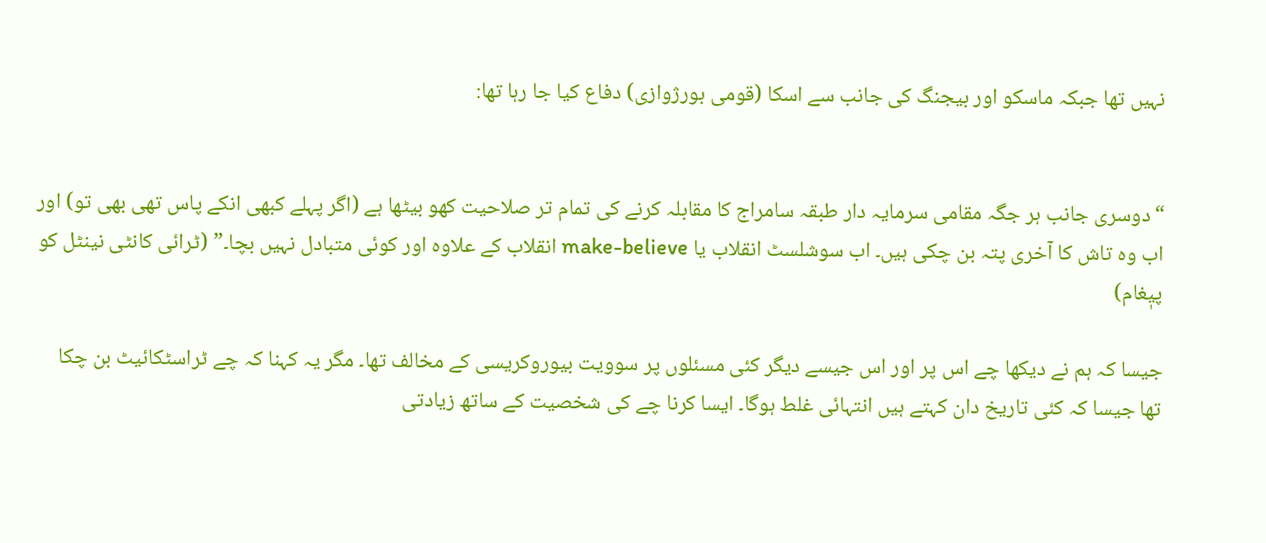نہیں تھا جبکہ ماسکو اور بیجنگ کی جانب سے اسکا (قومی بورژوازی) دفاع کیا جا رہا تھا:


“دوسری جانب ہر جگہ مقامی سرمایہ دار طبقہ سامراج کا مقابلہ کرنے کی تمام تر صلاحیت کھو بیٹھا ہے (اگر پہلے کبھی انکے پاس تھی بھی تو) اور اب وہ تاش کا آخری پتہ بن چکی ہیں۔ اب سوشلسٹ انقلاب یا make-believe انقلاب کے علاوہ اور کوئی متبادل نہیں بچا۔” (ٹرائی کانٹی نینٹل کو پیٖغام)

جیسا کہ ہم نے دیکھا چے اس پر اور اس جیسے دیگر کئی مسئلوں پر سوویت بیوروکریسی کے مخالف تھا۔ مگر یہ کہنا کہ چے ٹراسٹکائیٹ بن چکا تھا جیسا کہ کئی تاریخ دان کہتے ہیں انتہائی غلط ہوگا۔ ایسا کرنا چے کی شخصیت کے ساتھ زیادتی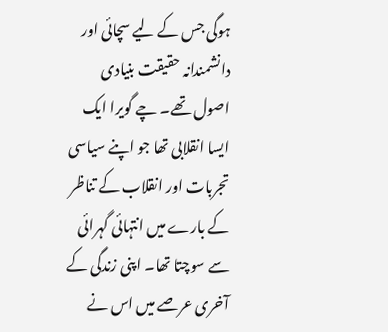ہوگی جس کے لیے سچائی اور دانشمندانہ حقیقت بنیادی اصول تھے۔ چے گویرا ایک ایسا انقلابی تھا جو اپنے سیاسی تجربات اور انقلاب کے تناظر کے بارے میں انتہائی گہرائی سے سوچتا تھا۔ اپنی زندگی کے آخری عرصے میں اس نے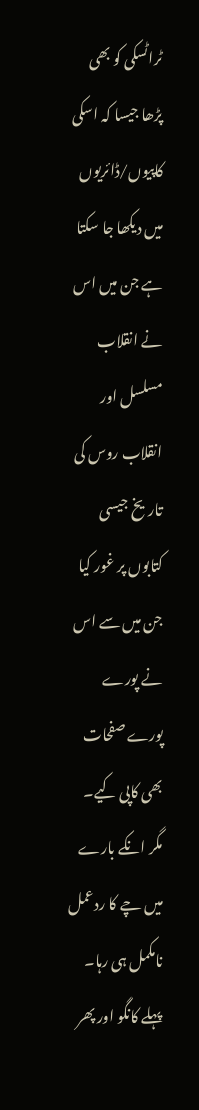ٹراٹسکی کو بھی پڑھا جیسا کہ اسکی کاپیوں/ڈائریوں میں دیکھا جا سکتا ہے جن میں اس نے انقلاب مسلسل اور انقلاب روس کی تاریخ جیسی کتابوں پر غور کیا جن میں سے اس نے پورے پورے صفحات بھی کاپی کیے۔ مگر انکے بارے میں چے کا ردعمل نامکمل ہی رہا۔ پہلے کانگو اور پھر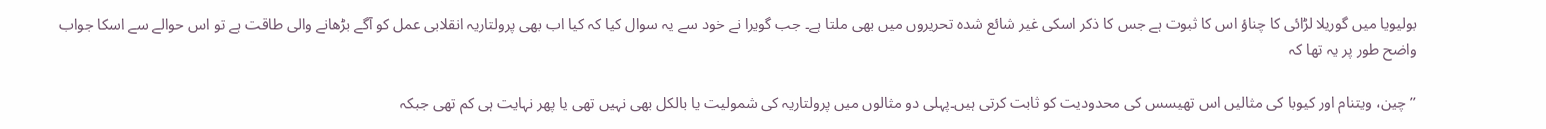بولیویا میں گوریلا لڑائی کا چناؤ اس کا ثبوت ہے جس کا ذکر اسکی غیر شائع شدہ تحریروں میں بھی ملتا ہے۔ جب گویرا نے خود سے یہ سوال کیا کہ کیا اب بھی پرولتاریہ انقلابی عمل کو آگے بڑھانے والی طاقت ہے تو اس حوالے سے اسکا جواب واضح طور پر یہ تھا کہ

’’چین، ویتنام اور کیوبا کی مثالیں اس تھیسس کی محدودیت کو ثابت کرتی ہیں۔پہلی دو مثالوں میں پرولتاریہ کی شمولیت یا بالکل بھی نہیں تھی یا پھر نہایت ہی کم تھی جبکہ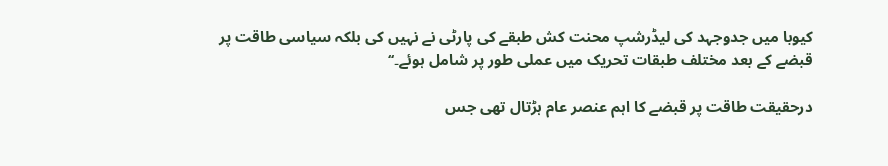کیوبا میں جدوجہد کی لیڈرشپ محنت کش طبقے کی پارٹی نے نہیں کی بلکہ سیاسی طاقت پر قبضے کے بعد مختلف طبقات تحریک میں عملی طور پر شامل ہوئے۔‘‘

درحقیقت طاقت پر قبضے کا اہم عنصر عام ہڑتال تھی جس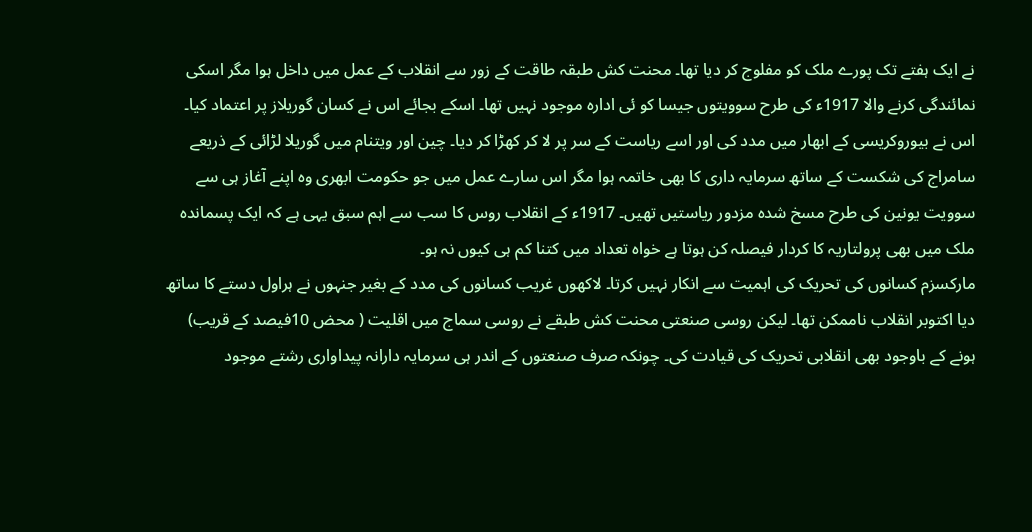نے ایک ہفتے تک پورے ملک کو مفلوج کر دیا تھا۔ محنت کش طبقہ طاقت کے زور سے انقلاب کے عمل میں داخل ہوا مگر اسکی نمائندگی کرنے والا 1917ء کی طرح سوویتوں جیسا کو ئی ادارہ موجود نہیں تھا۔ اسکے بجائے اس نے کسان گوریلاز پر اعتماد کیا۔ اس نے بیوروکریسی کے ابھار میں مدد کی اور اسے ریاست کے سر پر لا کر کھڑا کر دیا۔ چین اور ویتنام میں گوریلا لڑائی کے ذریعے سامراج کی شکست کے ساتھ سرمایہ داری کا بھی خاتمہ ہوا مگر اس سارے عمل میں جو حکومت ابھری وہ اپنے آغاز ہی سے سوویت یونین کی طرح مسخ شدہ مزدور ریاستیں تھیں۔ 1917ء کے انقلاب روس کا سب سے اہم سبق یہی ہے کہ ایک پسماندہ ملک میں بھی پرولتاریہ کا کردار فیصلہ کن ہوتا ہے خواہ تعداد میں کتنا کم ہی کیوں نہ ہو۔
مارکسزم کسانوں کی تحریک کی اہمیت سے انکار نہیں کرتا۔ لاکھوں غریب کسانوں کی مدد کے بغیر جنہوں نے ہراول دستے کا ساتھ دیا اکتوبر انقلاب ناممکن تھا۔ لیکن روسی صنعتی محنت کش طبقے نے روسی سماج میں اقلیت ( محض 10فیصد کے قریب) ہونے کے باوجود بھی انقلابی تحریک کی قیادت کی۔ چونکہ صرف صنعتوں کے اندر ہی سرمایہ دارانہ پیداواری رشتے موجود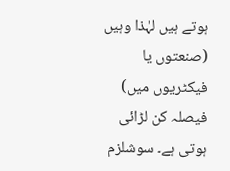ہوتے ہیں لہٰذا وہیں (صنعتوں یا فیکٹریوں میں) فیصلہ کن لڑائی ہوتی ہے۔ سوشلزم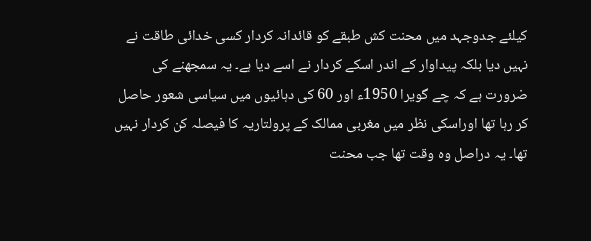کیلئے جدوجہد میں محنت کش طبقے کو قائدانہ کردار کسی خدائی طاقت نے نہیں دیا بلکہ پیداوار کے اندر اسکے کردار نے اسے دیا ہے۔ یہ سمجھنے کی ضرورت ہے کہ چے گویرا 1950ء اور 60 کی دہائیوں میں سیاسی شعور حاصل کر رہا تھا اوراسکی نظر میں مغربی ممالک کے پرولتاریہ کا فیصلہ کن کردار نہیں تھا۔ یہ دراصل وہ وقت تھا جب محنت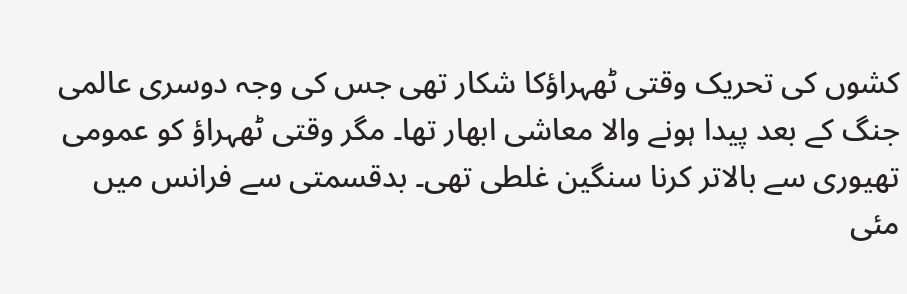کشوں کی تحریک وقتی ٹھہراؤکا شکار تھی جس کی وجہ دوسری عالمی جنگ کے بعد پیدا ہونے والا معاشی ابھار تھا۔ مگر وقتی ٹھہراؤ کو عمومی تھیوری سے بالاتر کرنا سنگین غلطی تھی۔ بدقسمتی سے فرانس میں مئی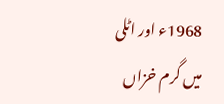1968ء اور اٹلی میں گرم خزاں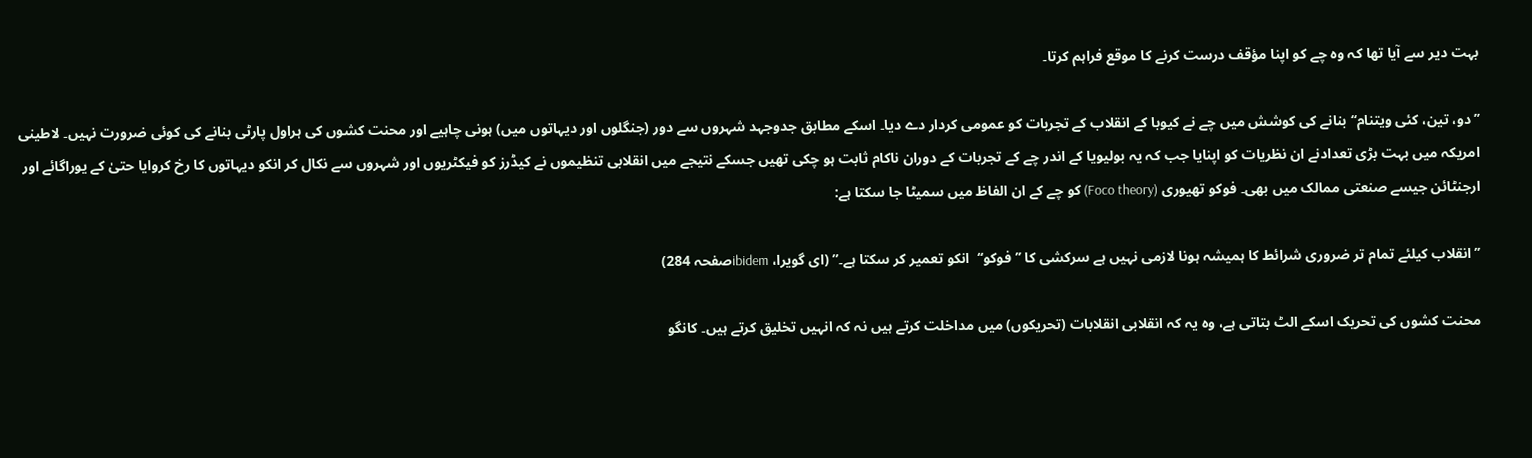بہت دیر سے آیا تھا کہ وہ چے کو اپنا مؤقف درست کرنے کا موقع فراہم کرتا۔

’’دو، تین، کئی ویتنام‘‘ بنانے کی کوشش میں چے نے کیوبا کے انقلاب کے تجربات کو عمومی کردار دے دیا۔ اسکے مطابق جدوجہد شہروں سے دور (جنگلوں اور دیہاتوں میں) ہونی چاہیے اور محنت کشوں کی ہراول پارٹی بنانے کی کوئی ضرورت نہیں۔ لاطینی امریکہ میں بہت بڑی تعدادنے ان نظریات کو اپنایا جب کہ یہ بولیویا کے اندر چے کے تجربات کے دوران ناکام ثابت ہو چکی تھیں جسکے نتیجے میں انقلابی تنظیموں نے کیڈرز کو فیکٹریوں اور شہروں سے نکال کر انکو دیہاتوں کا رخ کروایا حتیٰ کے یوراگائے اور ارجنٹائن جیسے صنعتی ممالک میں بھی۔ فوکو تھیوری (Foco theory) کو چے کے ان الفاظ میں سمیٹا جا سکتا ہے:

’’انقلاب کیلئے تمام تر ضروری شرائط کا ہمیشہ ہونا لازمی نہیں ہے سرکشی کا ’’فوکو‘‘  انکو تعمیر کر سکتا ہے۔” (ای گویرا، ibidemصفحہ 284)

محنت کشوں کی تحریک اسکے الٹ بتاتی ہے، وہ یہ کہ انقلابی انقلابات (تحریکوں) میں مداخلت کرتے ہیں نہ کہ انہیں تخلیق کرتے ہیں۔ کانگو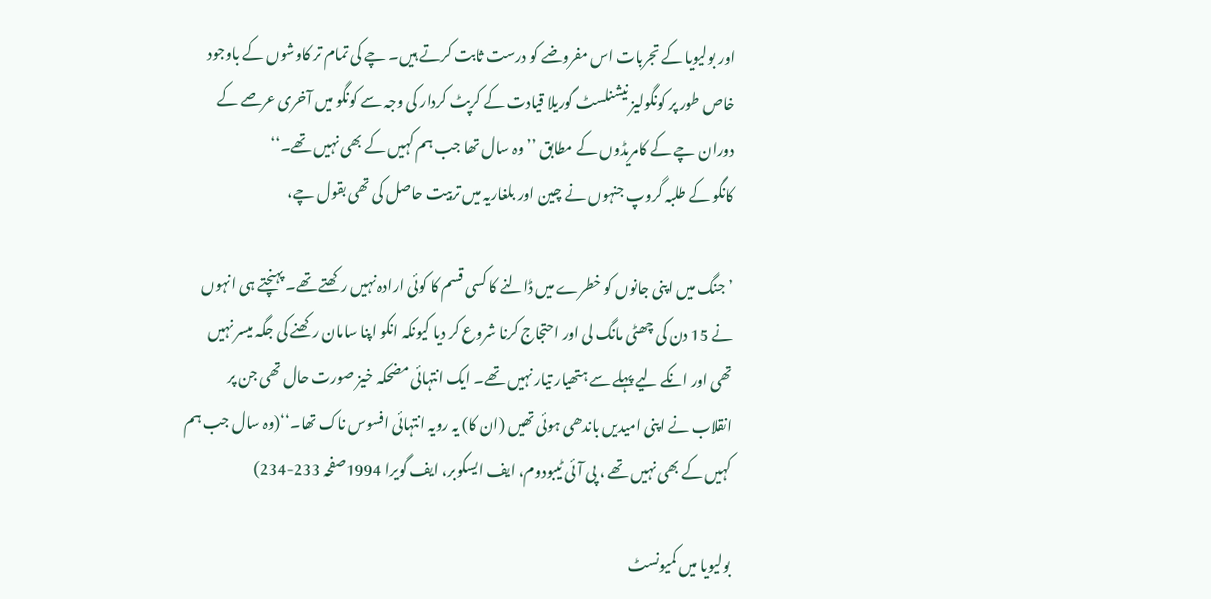اور بولیویا کے تجربات اس مفروضے کو درست ثابت کرتے ہیں۔ چے کی تمام تر کاوشوں کے باوجود خاص طور پر کونگولیز نیشنلسٹ گوریلا قیادت کے کرپٹ کردار کی وجہ سے کونگو میں آخری عرصے کے دوران چے کے کامریڈوں کے مطابق ’’وہ سال تھا جب ہم کہیں کے بھی نہیں تھے۔‘‘
کانگو کے طلبہ گروپ جنہوں نے چین اور بلغاریہ میں تربیت حاصل کی تھی بقول چے،

’جنگ میں اپنی جانوں کو خطرے میں ڈالنے کا کسی قسم کا کوئی ارادہ نہیں رکھتے تھے۔ پہنچتے ہی انہوں نے 15 دن کی چھٹی مانگ لی اور احتجاج کرنا شروع کر دیا کیونکہ انکو اپنا سامان رکھنے کی جگہ میسر نہیں تھی اور انکے لیے پہلے سے ہتھیار تیار نہیں تھے۔ ایک انتہائی مضحکہ خیز صورت حال تھی جن پر انقلاب نے اپنی امیدیں باندھی ہوئی تھیں (ان کا) یہ رویہ انتہائی افسوس ناک تھا۔‘‘(وہ سال جب ہم کہیں کے بھی نہیں تھے ، پی آئی ٹیبودوم، ایف ایسکوبر، ایف گویرا 1994صفحہ 233-234)

بولیویا میں کمیونسٹ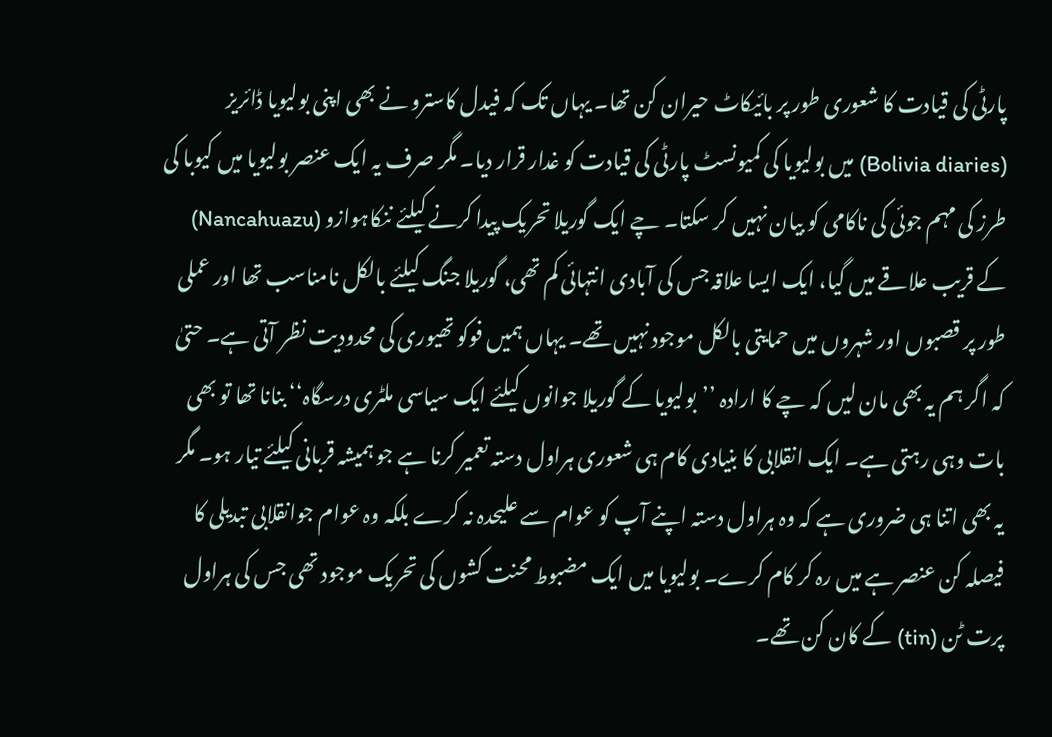پارٹی کی قیادت کا شعوری طور پر بائیکاٹ حیران کن تھا۔ یہاں تک کہ فیدل کاسترو نے بھی اپنی بولیویا ڈائریز (Bolivia diaries) میں بولیویا کی کمیونسٹ پارٹی کی قیادت کو غدار قرار دیا۔ مگر صرف یہ ایک عنصر بولیویا میں کیوبا کی طرز کی مہم جوئی کی ناکامی کو بیان نہیں کر سکتا۔ چے ایک گوریلا تحریک پیدا کرنے کیلئے ننکاہوازو (Nancahuazu) کے قریب علاقے میں گیا، ایک ایسا علاقہ جس کی آبادی انتہائی کم تھی، گوریلا جنگ کیلئے بالکل نامناسب تھا اور عملی طور پر قصبوں اور شہروں میں حمایتی بالکل موجود نہیں تھے۔ یہاں ہمیں فوکو تھیوری کی محدودیت نظر آتی ہے۔ حتیٰ کہ اگر ہم یہ بھی مان لیں کہ چے کا ارادہ ’’بولیویا کے گوریلا جوانوں کیلئے ایک سیاسی ملٹری درسگاہ‘‘ بنانا تھا تو بھی بات وہی رہتی ہے۔ ایک انقلابی کا بنیادی کام ہی شعوری ہراول دستہ تعمیر کرنا ہے جو ہمیشہ قربانی کیلئے تیار ہو۔ مگر یہ بھی اتنا ہی ضروری ہے کہ وہ ہراول دستہ اپنے آپ کو عوام سے علیحدہ نہ کرے بلکہ وہ عوام جوانقلابی تبدیلی کا فیصلہ کن عنصر ہے میں رہ کر کام کرے۔ بولیویا میں ایک مضبوط محنت کشوں کی تحریک موجود تھی جس کی ہراول پرت ٹن (tin) کے کان کن تھے۔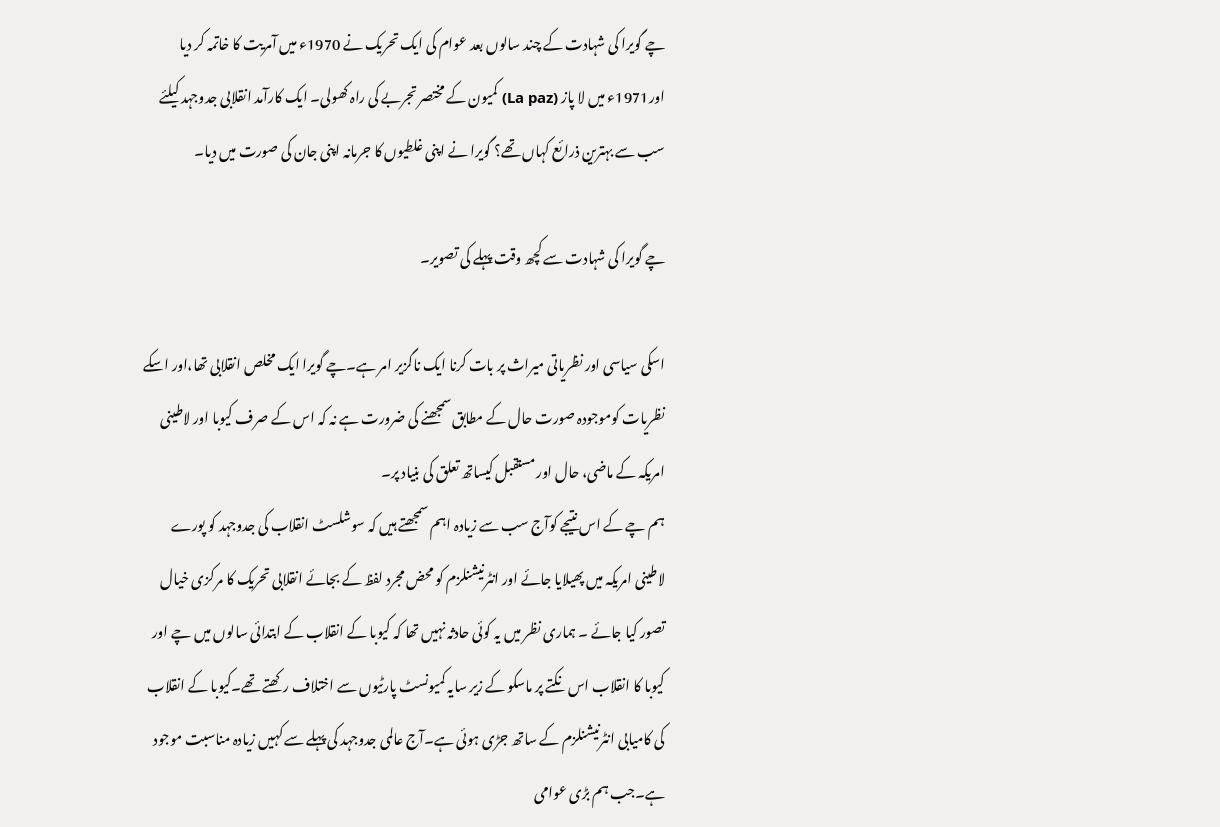چے گویرا کی شہادت کے چند سالوں بعد عوام کی ایک تحریک نے 1970ء میں آمریت کا خاتمہ کر دیا اور1971ء میں لا پاز (La paz) کمیون کے مختصر تجربے کی راہ کھولی۔ ایک کارآمد انقلابی جدوجہد کیلئے سب سے بہترین ذرائع کہاں تھے؟ گویرا نے اپنی غلطیوں کا جرمانہ اپنی جان کی صورت میں دیا۔

چے گویرا کی شہادت سے کچھ وقت پہلے کی تصویر۔

اسکی سیاسی اور نظریاتی میراث پر بات کرنا ایک ناگزیر امر ہے۔چے گویرا ایک مخلص انقلابی تھا،اور اسکے نظریات کوموجودہ صورت حال کے مطابق سمجھنے کی ضرورت ہے نہ کہ اس کے صرف کیوبا اور لاطینی امریکہ کے ماضی، حال اور مستقبل کیساتھ تعلق کی بنیاد پر۔
ہم چے کے اس نتیجے کوآج سب سے زیادہ اہم سمجھتے ہیں کہ سوشلسٹ انقلاب کی جدوجہد کو پورے لاطینی امریکہ میں پھیلایا جائے اور انٹرنیشنلزم کو محض مجرد لفظ کے بجائے انقلابی تحریک کا مرکزی خیال تصور کیا جائے ۔ ہماری نظر میں یہ کوئی حادثہ نہیں تھا کہ کیوبا کے انقلاب کے ابتدائی سالوں میں چے اور کیوبا کا انقلاب اس نکتے پر ماسکو کے زیر سایہ کمیونسٹ پارٹیوں سے اختلاف رکھتے تھے۔کیوبا کے انقلاب کی کامیابی انٹرنیشنلزم کے ساتھ جڑی ہوئی ہے۔آج عالمی جدوجہد کی پہلے سے کہیں زیادہ مناسبت موجود ہے۔جب ہم بڑی عوامی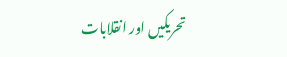تحریکیں اور انقلابات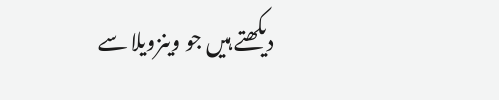دیکھتے ہیں جو وینزویلا سے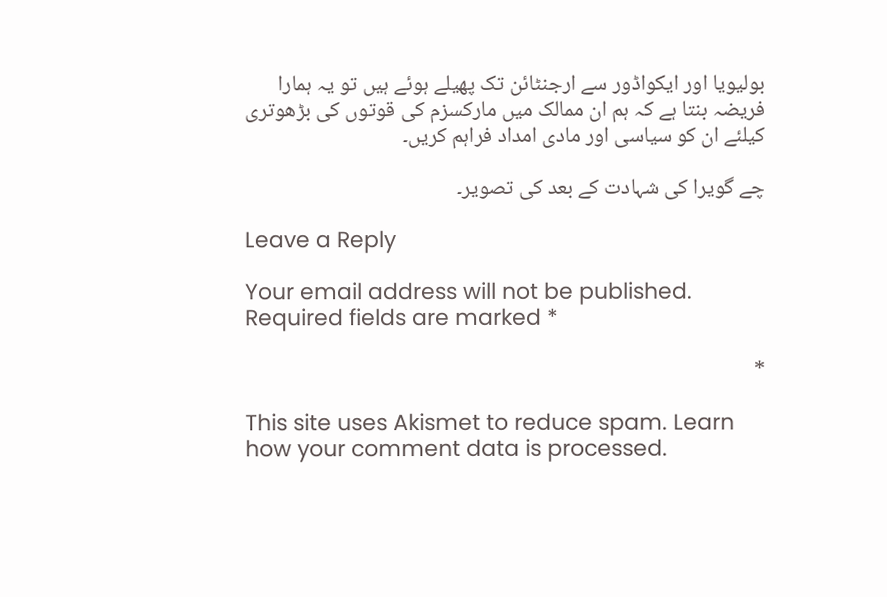بولیویا اور ایکواڈور سے ارجنٹائن تک پھیلے ہوئے ہیں تو یہ ہمارا فریضہ بنتا ہے کہ ہم ان ممالک میں مارکسزم کی قوتوں کی بڑھوتری کیلئے ان کو سیاسی اور مادی امداد فراہم کریں۔

چے گویرا کی شہادت کے بعد کی تصویر۔

Leave a Reply

Your email address will not be published. Required fields are marked *

*

This site uses Akismet to reduce spam. Learn how your comment data is processed.